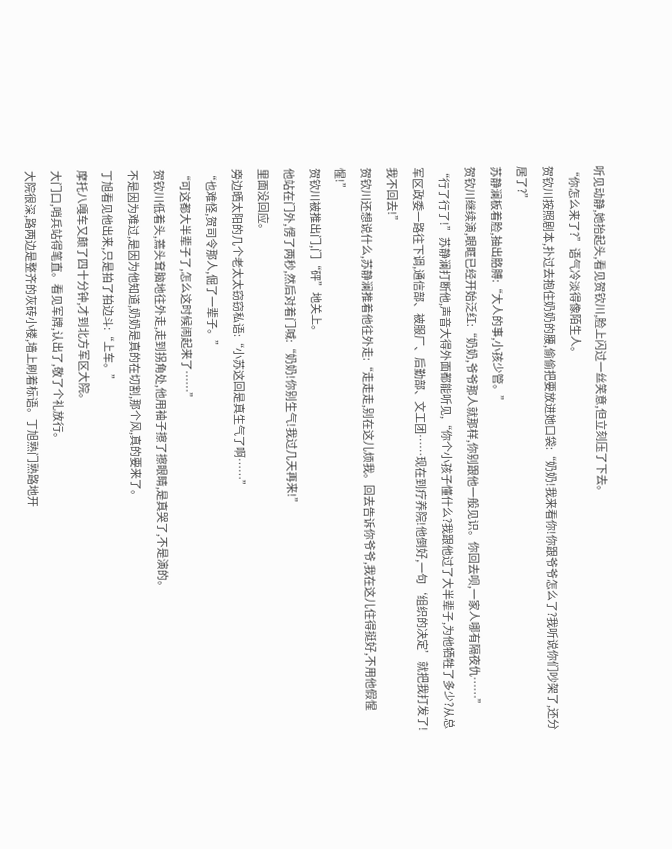听见动静,她抬起头,看见贺钦川,脸上闪过一丝笑意,但立刻压了下去。
“你怎么来了?”语气冷淡得像陌生人。
贺钦川按照剧本,扑过去抱住奶奶的腰,偷偷把要放进她口袋:“奶奶!我来看你!你跟爷爷怎么了?我听说你们吵架了,还分居了?”
苏静澜板着脸,抽出胳膊:“大人的事,小孩少管。”
贺钦川继续演,眼眶已经开始泛红:“奶奶,爷爷那人就那样,你别跟他一般见识。你回去呗,一家人哪有隔夜仇……”
“行了行了!”苏静澜打断他,声音大得外面都能听见,“你个小孩子懂什么?我跟他过了大半辈子,为他牺牲了多少?从总军区政委一路往下调,通信部、被服厂、后勤部、文工团……现在到疗养院!他倒好,一句‘组织的决定’就把我打发了!我不回去!”
贺钦川还想说什么,苏静澜推着他往外走:“走走走,别在这儿烦我。回去告诉你爷爷,我在这儿住得挺好,不用他假惺惺!”
贺钦川被推出门,门“砰”地关上。
他站在门外,愣了两秒,然后对着门喊:“奶奶!你别生气!我过几天再来!”
里面没回应。
旁边晒太阳的几个老太太窃窃私语:“小苏这回是真生气了啊……”
“也难怪,贺司令那人,倔了一辈子。”
“可这都大半辈子了,怎么这时候闹起来了……”
贺钦川低着头,蔫头耷脑地往外走,走到拐角处,他用袖子擦了擦眼睛,是真哭了,不是演的。
不是因为难过,是因为他知道,奶奶是真的在切割,那个风,真的要来了。
丁旭看见他出来,只是拍了拍边斗:“上车。”
摩托八嘎车又颠了四十分钟,才到北方军区大院。
大门口,哨兵站得笔直。看见军牌,认出了,敬了个礼放行。
大院很深,路两边是整齐的灰砖小楼,墙上刷着标语。丁旭熟门熟路地开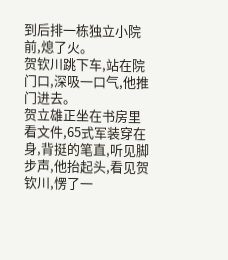到后排一栋独立小院前,熄了火。
贺钦川跳下车,站在院门口,深吸一口气,他推门进去。
贺立雄正坐在书房里看文件,65式军装穿在身,背挺的笔直,听见脚步声,他抬起头,看见贺钦川,愣了一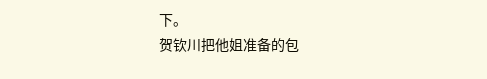下。
贺钦川把他姐准备的包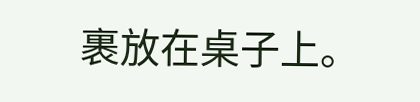裹放在桌子上。